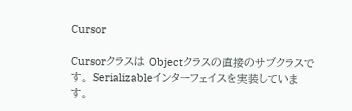Cursor

Cursorクラスは Objectクラスの直接のサブクラスです。 Serializableインターフェイスを実装しています。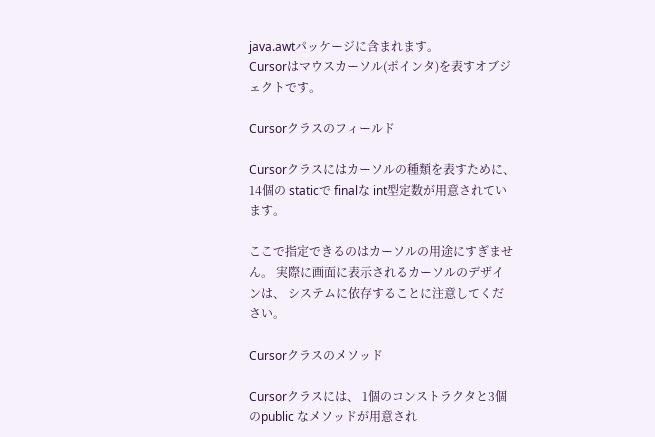java.awtパッケージに含まれます。
Cursorはマウスカーソル(ポインタ)を表すオブジェクトです。

Cursorクラスのフィールド

Cursorクラスにはカーソルの種類を表すために、 14個の staticで finalな int型定数が用意されています。

ここで指定できるのはカーソルの用途にすぎません。 実際に画面に表示されるカーソルのデザインは、 システムに依存することに注意してください。

Cursorクラスのメソッド

Cursorクラスには、 1個のコンストラクタと3個のpublic なメソッドが用意され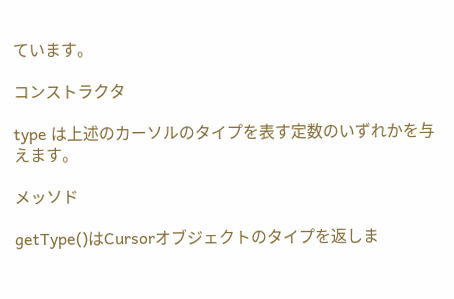ています。

コンストラクタ

type は上述のカーソルのタイプを表す定数のいずれかを与えます。

メッソド

getType()はCursorオブジェクトのタイプを返しま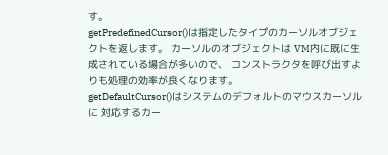す。
getPredefinedCursor()は指定したタイプのカーソルオブジェクトを返します。 カーソルのオブジェクトは VM内に既に生成されている場合が多いので、 コンストラクタを呼び出すよりも処理の効率が良くなります。
getDefaultCursor()はシステムのデフォルトのマウスカーソルに 対応するカー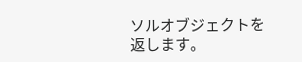ソルオブジェクトを返します。